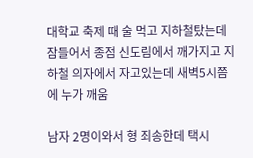대학교 축제 때 술 먹고 지하철탔는데 잠들어서 종점 신도림에서 깨가지고 지하철 의자에서 자고있는데 새벽5시쯤에 누가 깨움

남자 2명이와서 형 죄송한데 택시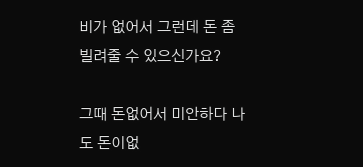비가 없어서 그런데 돈 좀 빌려줄 수 있으신가요?

그때 돈없어서 미안하다 나도 돈이없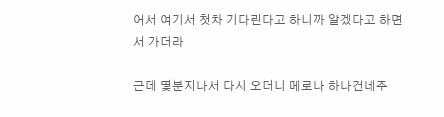어서 여기서 첫차 기다린다고 하니까 알겠다고 하면서 가더라

근데 몇분지나서 다시 오더니 메로나 하나건네주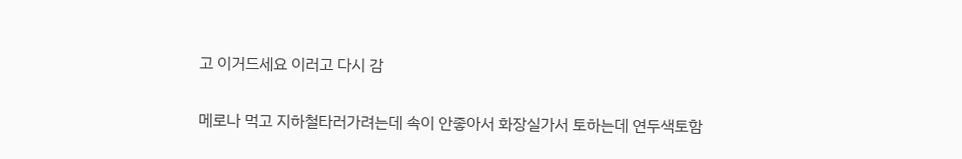고 이거드세요 이러고 다시 감

메로나 먹고 지하철타러가려는데 속이 안좋아서 화장실가서 토하는데 연두색토함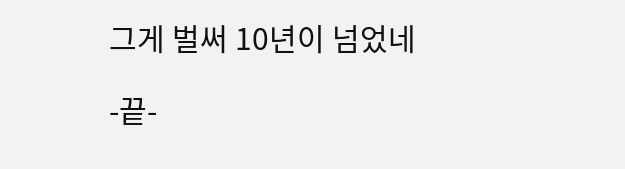그게 벌써 10년이 넘었네

-끝-